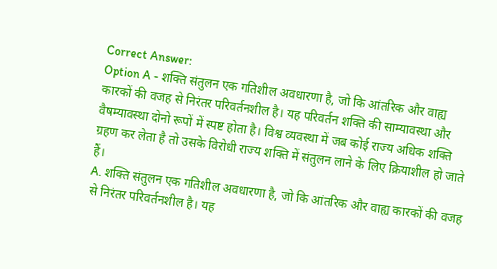Correct Answer:
Option A - शक्ति संतुलन एक गतिशील अवधारणा है, जो कि आंतरिक और वाह्य कारकों की वजह से निरंतर परिवर्तनशील है। यह परिवर्तन शक्ति की साम्यावस्था और वैषम्यावस्था दोनो रूपों में स्पष्ट होता है। विश्व व्यवस्था में जब कोई राज्य अधिक शक्ति ग्रहण कर लेता है तो उसके विरोधी राज्य शक्ति में संतुलन लाने के लिए क्रियाशील हो जाते हैं।
A. शक्ति संतुलन एक गतिशील अवधारणा है, जो कि आंतरिक और वाह्य कारकों की वजह से निरंतर परिवर्तनशील है। यह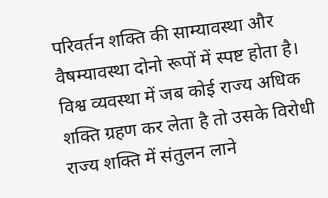परिवर्तन शक्ति की साम्यावस्था और वैषम्यावस्था दोनो रूपों में स्पष्ट होता है। विश्व व्यवस्था में जब कोई राज्य अधिक शक्ति ग्रहण कर लेता है तो उसके विरोधी राज्य शक्ति में संतुलन लाने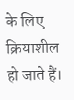के लिए क्रियाशील हो जाते हैं।